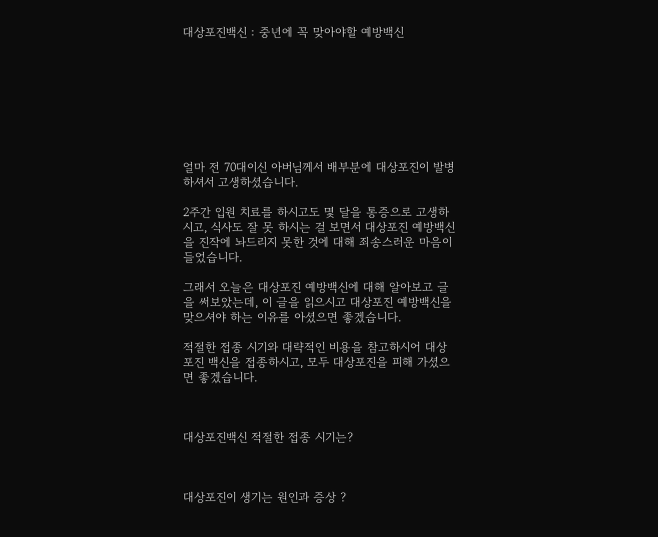대상포진백신 : 중년에 꼭 맞아야할 예방백신








얼마 전 70대이신 아버님께서 배부분에 대상포진이 발병하셔서 고생하셨습니다.

2주간 입원 치료를 하시고도 몇 달을 통증으로 고생하시고, 식사도 잘 못 하시는 걸 보면서 대상포진 예방백신을 진작에 놔드리지 못한 것에 대해 죄송스러운 마음이 들었습니다.

그래서 오늘은 대상포진 예방백신에 대해 알아보고 글을 써보았는데, 이 글을 읽으시고 대상포진 예방백신을 맞으셔야 하는 이유를 아셨으면 좋겠습니다.

적절한 접종 시기와 대략적인 비용을 참고하시어 대상포진 백신을 접종하시고, 모두 대상포진을 피해 가셨으면 좋겠습니다.



대상포진백신 적절한 접종 시기는?



대상포진이 생기는 원인과 증상 ?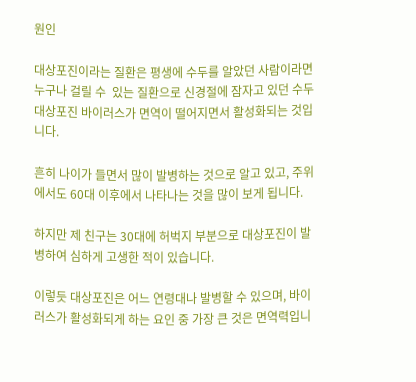원인

대상포진이라는 질환은 평생에 수두를 알았던 사람이라면 누구나 걸릴 수  있는 질환으로 신경절에 잠자고 있던 수두 대상포진 바이러스가 면역이 떨어지면서 활성화되는 것입니다.

흔히 나이가 들면서 많이 발병하는 것으로 알고 있고, 주위에서도 60대 이후에서 나타나는 것을 많이 보게 됩니다.

하지만 제 친구는 30대에 허벅지 부분으로 대상포진이 발병하여 심하게 고생한 적이 있습니다.

이렇듯 대상포진은 어느 연령대나 발병할 수 있으며, 바이러스가 활성화되게 하는 요인 중 가장 큰 것은 면역력입니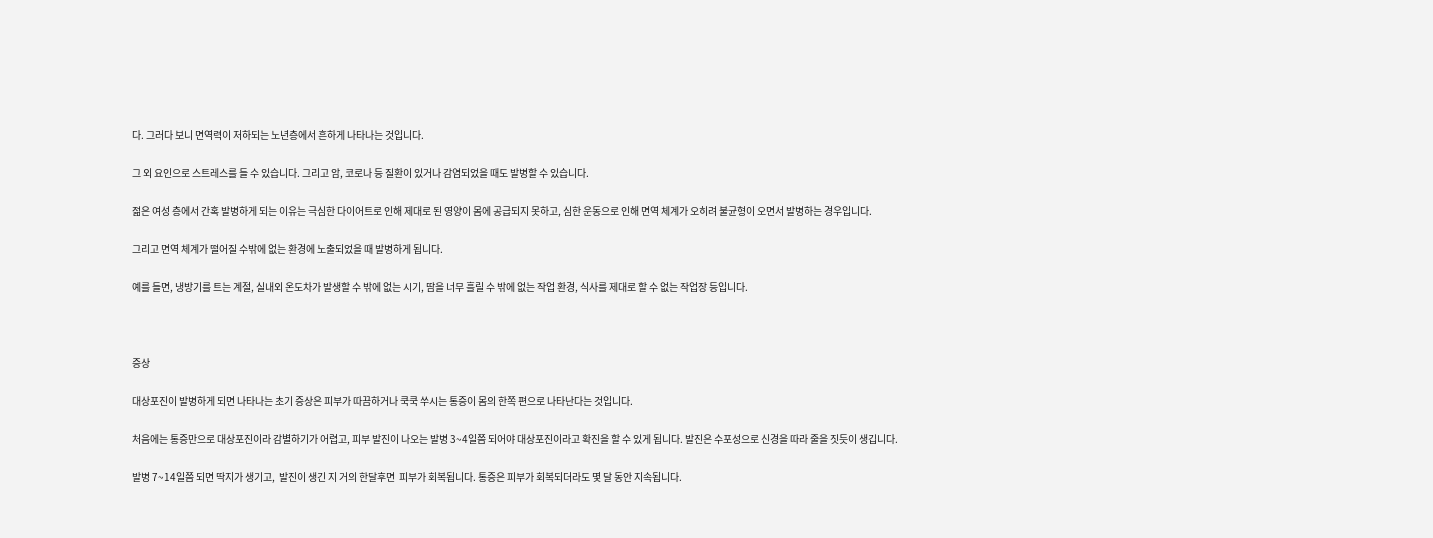다. 그러다 보니 면역력이 저하되는 노년층에서 흔하게 나타나는 것입니다.

그 외 요인으로 스트레스를 들 수 있습니다. 그리고 암, 코로나 등 질환이 있거나 감염되었을 때도 발병할 수 있습니다.

젊은 여성 층에서 간혹 발병하게 되는 이유는 극심한 다이어트로 인해 제대로 된 영양이 몸에 공급되지 못하고, 심한 운동으로 인해 면역 체계가 오히려 불균형이 오면서 발병하는 경우입니다.

그리고 면역 체계가 떨어질 수밖에 없는 환경에 노출되었을 때 발병하게 됩니다.

예를 들면, 냉방기를 트는 계절, 실내외 온도차가 발생할 수 밖에 없는 시기, 땀을 너무 흘릴 수 밖에 없는 작업 환경, 식사를 제대로 할 수 없는 작업장 등입니다.



증상

대상포진이 발병하게 되면 나타나는 초기 증상은 피부가 따끔하거나 쿡쿡 쑤시는 통증이 몸의 한쪽 편으로 나타난다는 것입니다.

처음에는 통증만으로 대상포진이라 감별하기가 어렵고, 피부 발진이 나오는 발병 3~4일쯤 되어야 대상포진이라고 확진을 할 수 있게 됩니다. 발진은 수포성으로 신경을 따라 줄을 짓듯이 생깁니다.

발병 7~14일쯤 되면 딱지가 생기고,  발진이 생긴 지 거의 한달후면  피부가 회복됩니다. 통증은 피부가 회복되더라도 몇 달 동안 지속됩니다.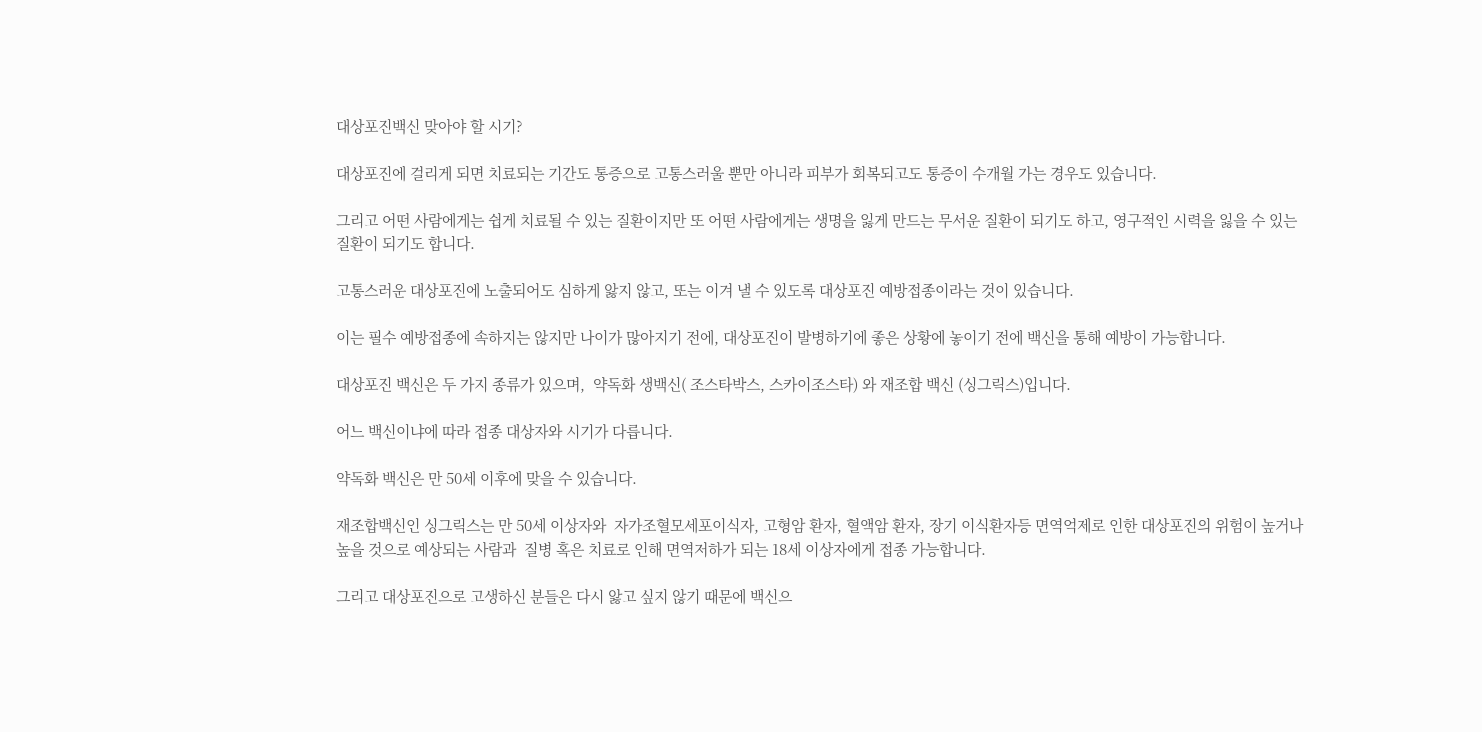대상포진백신 맞아야 할 시기?

대상포진에 걸리게 되면 치료되는 기간도 통증으로 고통스러울 뿐만 아니라 피부가 회복되고도 통증이 수개월 가는 경우도 있습니다.

그리고 어떤 사람에게는 쉽게 치료될 수 있는 질환이지만 또 어떤 사람에게는 생명을 잃게 만드는 무서운 질환이 되기도 하고, 영구적인 시력을 잃을 수 있는 질환이 되기도 합니다.

고통스러운 대상포진에 노출되어도 심하게 앓지 않고, 또는 이겨 낼 수 있도록 대상포진 예방접종이라는 것이 있습니다.

이는 필수 예방접종에 속하지는 않지만 나이가 많아지기 전에, 대상포진이 발병하기에 좋은 상황에 놓이기 전에 백신을 통해 예방이 가능합니다.

대상포진 백신은 두 가지 종류가 있으며,  약독화 생백신( 조스타박스, 스카이조스타) 와 재조합 백신 (싱그릭스)입니다.

어느 백신이냐에 따라 접종 대상자와 시기가 다릅니다.

약독화 백신은 만 50세 이후에 맞을 수 있습니다.

재조합백신인 싱그릭스는 만 50세 이상자와  자가조혈모세포이식자, 고형암 환자, 혈액암 환자, 장기 이식환자등 면역억제로 인한 대상포진의 위험이 높거나 높을 것으로 예상되는 사람과  질병 혹은 치료로 인해 면역저하가 되는 18세 이상자에게 접종 가능합니다.

그리고 대상포진으로 고생하신 분들은 다시 앓고 싶지 않기 때문에 백신으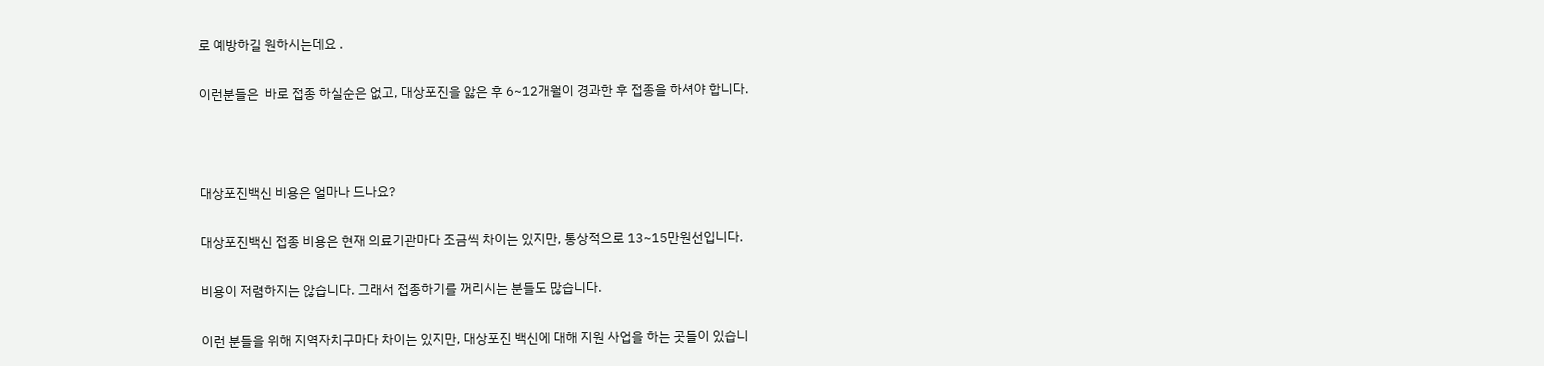로 예방하길 원하시는데요 .

이런분들은  바로 접종 하실순은 없고, 대상포진을 앓은 후 6~12개월이 경과한 후 접종을 하셔야 합니다.



대상포진백신 비용은 얼마나 드나요?

대상포진백신 접종 비용은 현재 의료기관마다 조금씩 차이는 있지만, 통상적으로 13~15만원선입니다.

비용이 저렴하지는 않습니다. 그래서 접종하기를 꺼리시는 분들도 많습니다.

이런 분들을 위해 지역자치구마다 차이는 있지만, 대상포진 백신에 대해 지원 사업을 하는 곳들이 있습니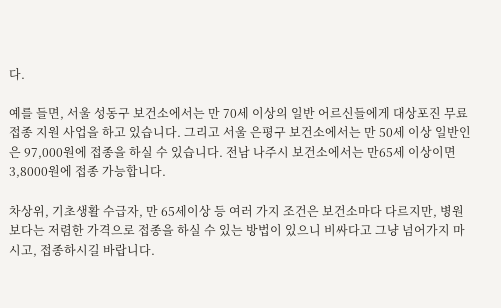다.

예를 들면, 서울 성동구 보건소에서는 만 70세 이상의 일반 어르신들에게 대상포진 무료 접종 지원 사업을 하고 있습니다. 그리고 서울 은평구 보건소에서는 만 50세 이상 일반인은 97,000원에 접종을 하실 수 있습니다. 전남 나주시 보건소에서는 만65세 이상이면 3,8000원에 접종 가능합니다.

차상위, 기초생활 수급자, 만 65세이상 등 여러 가지 조건은 보건소마다 다르지만, 병원보다는 저렴한 가격으로 접종을 하실 수 있는 방법이 있으니 비싸다고 그냥 넘어가지 마시고, 접종하시길 바랍니다.